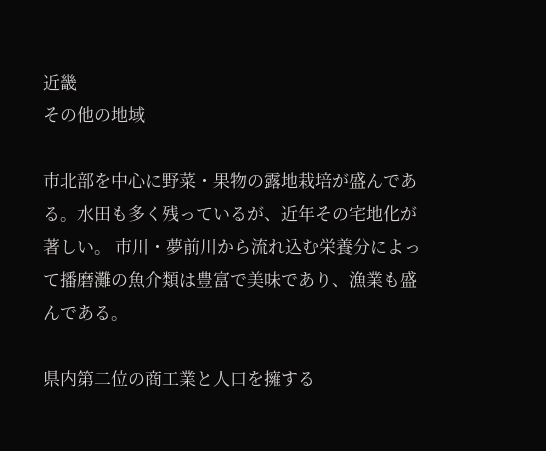近畿
その他の地域

市北部を中心に野菜・果物の露地栽培が盛んである。水田も多く残っているが、近年その宅地化が著しい。 市川・夢前川から流れ込む栄養分によって播磨灘の魚介類は豊富で美味であり、漁業も盛んである。

県内第二位の商工業と人口を擁する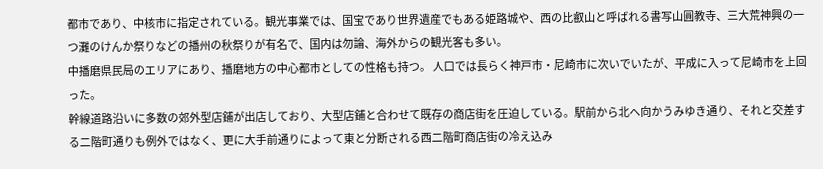都市であり、中核市に指定されている。観光事業では、国宝であり世界遺産でもある姫路城や、西の比叡山と呼ばれる書写山圓教寺、三大荒神興の一つ灘のけんか祭りなどの播州の秋祭りが有名で、国内は勿論、海外からの観光客も多い。
中播磨県民局のエリアにあり、播磨地方の中心都市としての性格も持つ。 人口では長らく神戸市・尼崎市に次いでいたが、平成に入って尼崎市を上回った。
幹線道路沿いに多数の郊外型店鋪が出店しており、大型店鋪と合わせて既存の商店街を圧迫している。駅前から北へ向かうみゆき通り、それと交差する二階町通りも例外ではなく、更に大手前通りによって東と分断される西二階町商店街の冷え込み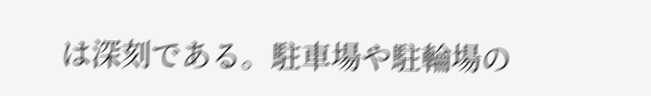は深刻である。駐車場や駐輪場の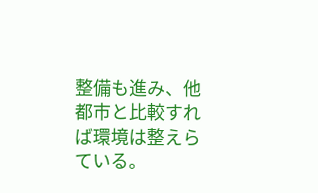整備も進み、他都市と比較すれば環境は整えらている。